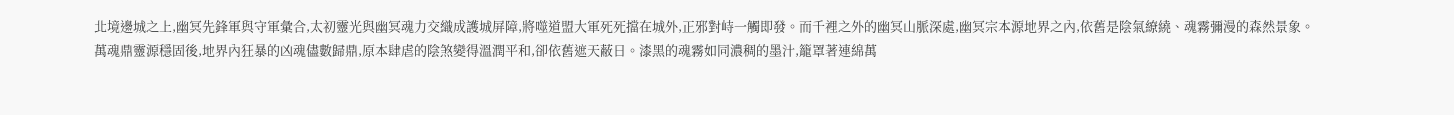北境邊城之上,幽冥先鋒軍與守軍彙合,太初靈光與幽冥魂力交織成護城屏障,將噬道盟大軍死死擋在城外,正邪對峙一觸即發。而千裡之外的幽冥山脈深處,幽冥宗本源地界之內,依舊是陰氣繚繞、魂霧彌漫的森然景象。
萬魂鼎靈源穩固後,地界內狂暴的凶魂儘數歸鼎,原本肆虐的陰煞變得溫潤平和,卻依舊遮天蔽日。漆黑的魂霧如同濃稠的墨汁,籠罩著連綿萬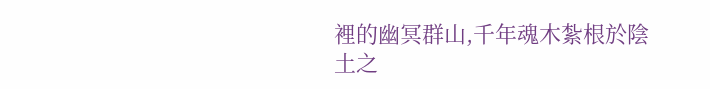裡的幽冥群山,千年魂木紮根於陰土之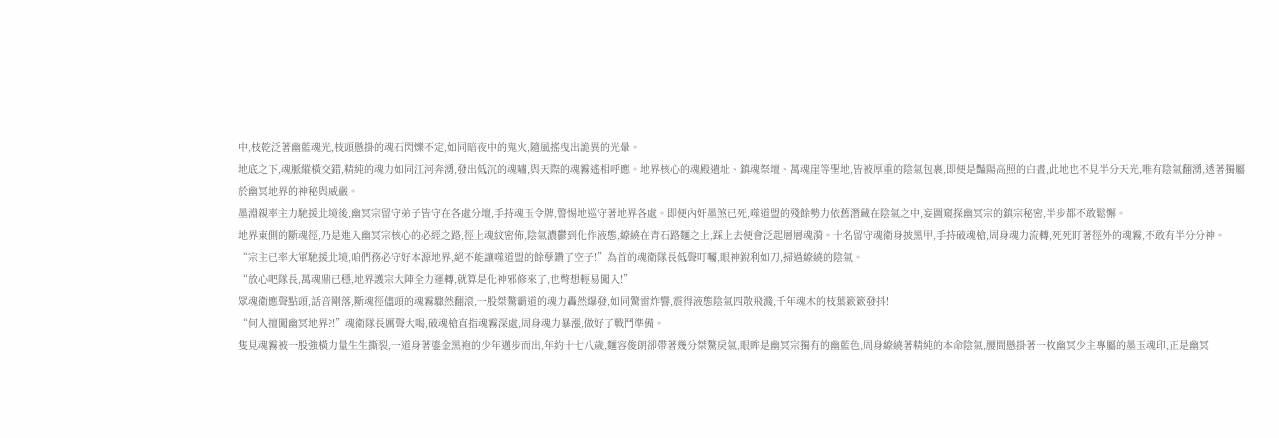中,枝乾泛著幽藍魂光,枝頭懸掛的魂石閃爍不定,如同暗夜中的鬼火,隨風搖曳出詭異的光暈。
地底之下,魂脈縱橫交錯,精純的魂力如同江河奔湧,發出低沉的魂嘯,與天際的魂霧遙相呼應。地界核心的魂殿遺址、鎮魂祭壇、萬魂崖等聖地,皆被厚重的陰氣包裹,即便是豔陽高照的白晝,此地也不見半分天光,唯有陰氣翻湧,透著獨屬於幽冥地界的神秘與威嚴。
墨淵親率主力馳援北境後,幽冥宗留守弟子皆守在各處分壇,手持魂玉令牌,警惕地巡守著地界各處。即便內奸墨煞已死,噬道盟的殘餘勢力依舊潛藏在陰氣之中,妄圖窺探幽冥宗的鎮宗秘密,半步都不敢鬆懈。
地界東側的斷魂徑,乃是進入幽冥宗核心的必經之路,徑上魂紋密佈,陰氣濃鬱到化作液態,繚繞在青石路麵之上,踩上去便會泛起層層魂漪。十名留守魂衛身披黑甲,手持破魂槍,周身魂力流轉,死死盯著徑外的魂霧,不敢有半分分神。
“宗主已率大軍馳援北境,咱們務必守好本源地界,絕不能讓噬道盟的餘孽鑽了空子!”為首的魂衛隊長低聲叮囑,眼神銳利如刀,掃過繚繞的陰氣。
“放心吧隊長,萬魂鼎已穩,地界護宗大陣全力運轉,就算是化神邪修來了,也彆想輕易闖入!”
眾魂衛應聲點頭,話音剛落,斷魂徑儘頭的魂霧驟然翻滾,一股桀驁霸道的魂力轟然爆發,如同驚雷炸響,震得液態陰氣四散飛濺,千年魂木的枝葉簌簌發抖!
“何人擅闖幽冥地界?!”魂衛隊長厲聲大喝,破魂槍直指魂霧深處,周身魂力暴漲,做好了戰鬥準備。
隻見魂霧被一股強橫力量生生撕裂,一道身著鎏金黑袍的少年邁步而出,年約十七八歲,麵容俊朗卻帶著幾分桀驁戾氣,眼眸是幽冥宗獨有的幽藍色,周身繚繞著精純的本命陰氣,腰間懸掛著一枚幽冥少主專屬的墨玉魂印,正是幽冥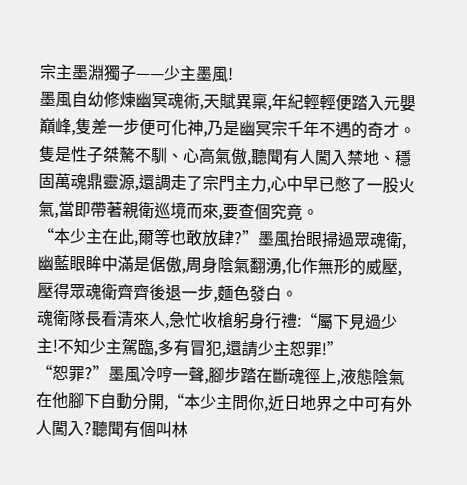宗主墨淵獨子——少主墨風!
墨風自幼修煉幽冥魂術,天賦異稟,年紀輕輕便踏入元嬰巔峰,隻差一步便可化神,乃是幽冥宗千年不遇的奇才。隻是性子桀驁不馴、心高氣傲,聽聞有人闖入禁地、穩固萬魂鼎靈源,還調走了宗門主力,心中早已憋了一股火氣,當即帶著親衛巡境而來,要查個究竟。
“本少主在此,爾等也敢放肆?”墨風抬眼掃過眾魂衛,幽藍眼眸中滿是倨傲,周身陰氣翻湧,化作無形的威壓,壓得眾魂衛齊齊後退一步,麵色發白。
魂衛隊長看清來人,急忙收槍躬身行禮:“屬下見過少主!不知少主駕臨,多有冒犯,還請少主恕罪!”
“恕罪?”墨風冷哼一聲,腳步踏在斷魂徑上,液態陰氣在他腳下自動分開,“本少主問你,近日地界之中可有外人闖入?聽聞有個叫林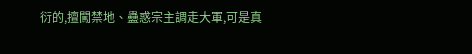衍的,擅闖禁地、蠱惑宗主調走大軍,可是真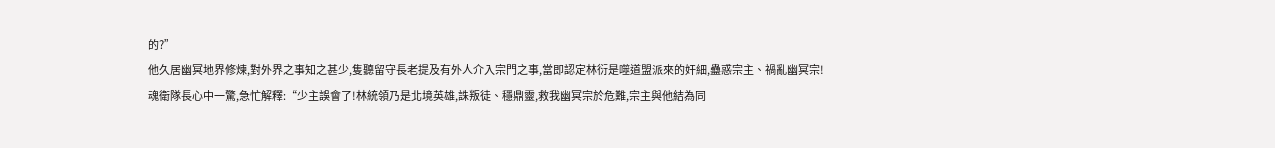的?”
他久居幽冥地界修煉,對外界之事知之甚少,隻聽留守長老提及有外人介入宗門之事,當即認定林衍是噬道盟派來的奸細,蠱惑宗主、禍亂幽冥宗!
魂衛隊長心中一驚,急忙解釋:“少主誤會了!林統領乃是北境英雄,誅叛徒、穩鼎靈,救我幽冥宗於危難,宗主與他結為同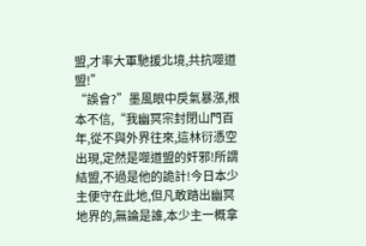盟,才率大軍馳援北境,共抗噬道盟!”
“誤會?”墨風眼中戾氣暴漲,根本不信,“我幽冥宗封閉山門百年,從不與外界往來,這林衍憑空出現,定然是噬道盟的奸邪!所謂結盟,不過是他的詭計!今日本少主便守在此地,但凡敢踏出幽冥地界的,無論是誰,本少主一概拿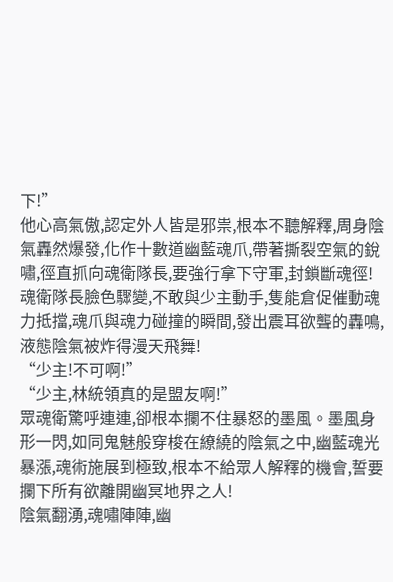下!”
他心高氣傲,認定外人皆是邪祟,根本不聽解釋,周身陰氣轟然爆發,化作十數道幽藍魂爪,帶著撕裂空氣的銳嘯,徑直抓向魂衛隊長,要強行拿下守軍,封鎖斷魂徑!
魂衛隊長臉色驟變,不敢與少主動手,隻能倉促催動魂力抵擋,魂爪與魂力碰撞的瞬間,發出震耳欲聾的轟鳴,液態陰氣被炸得漫天飛舞!
“少主!不可啊!”
“少主,林統領真的是盟友啊!”
眾魂衛驚呼連連,卻根本攔不住暴怒的墨風。墨風身形一閃,如同鬼魅般穿梭在繚繞的陰氣之中,幽藍魂光暴漲,魂術施展到極致,根本不給眾人解釋的機會,誓要攔下所有欲離開幽冥地界之人!
陰氣翻湧,魂嘯陣陣,幽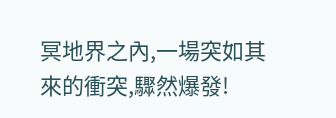冥地界之內,一場突如其來的衝突,驟然爆發!